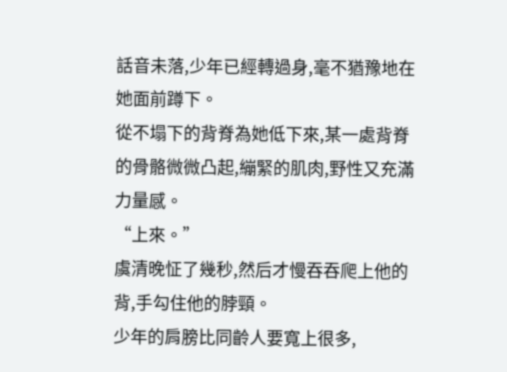話音未落,少年已經轉過身,毫不猶豫地在她面前蹲下。
從不塌下的背脊為她低下來,某一處背脊的骨骼微微凸起,繃緊的肌肉,野性又充滿力量感。
“上來。”
虞清晚怔了幾秒,然后才慢吞吞爬上他的背,手勾住他的脖頸。
少年的肩膀比同齡人要寬上很多,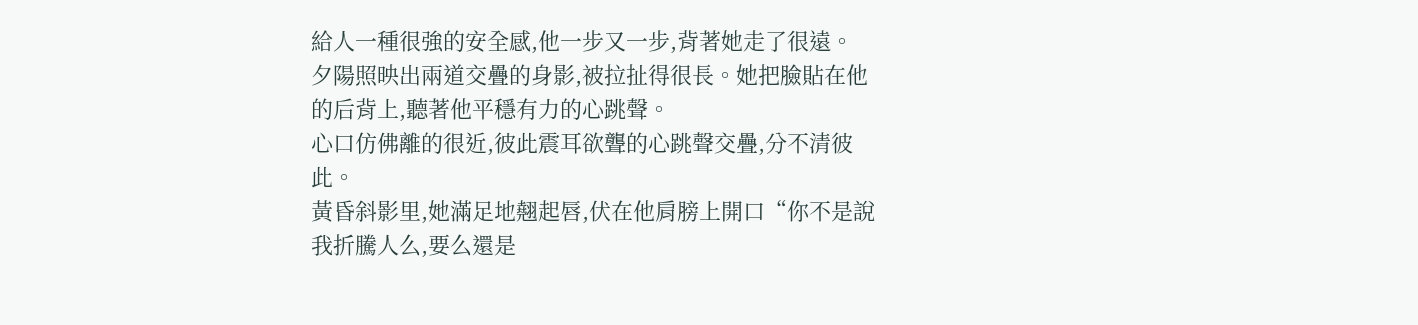給人一種很強的安全感,他一步又一步,背著她走了很遠。
夕陽照映出兩道交疊的身影,被拉扯得很長。她把臉貼在他的后背上,聽著他平穩有力的心跳聲。
心口仿佛離的很近,彼此震耳欲聾的心跳聲交疊,分不清彼此。
黃昏斜影里,她滿足地翹起唇,伏在他肩膀上開口“你不是說我折騰人么,要么還是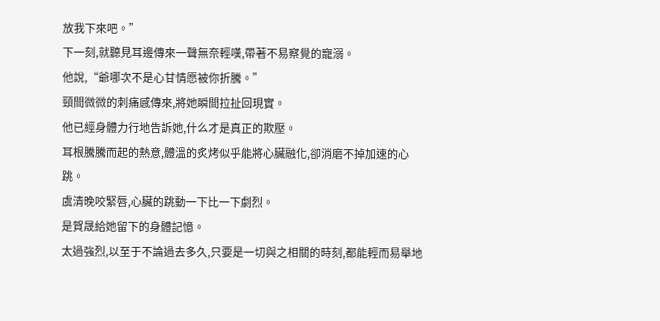放我下來吧。”
下一刻,就聽見耳邊傳來一聲無奈輕嘆,帶著不易察覺的寵溺。
他說,“爺哪次不是心甘情愿被你折騰。”
頸間微微的刺痛感傳來,將她瞬間拉扯回現實。
他已經身體力行地告訴她,什么才是真正的欺壓。
耳根騰騰而起的熱意,體溫的炙烤似乎能將心臟融化,卻消磨不掉加速的心跳。
虞清晚咬緊唇,心臟的跳動一下比一下劇烈。
是賀晟給她留下的身體記憶。
太過強烈,以至于不論過去多久,只要是一切與之相關的時刻,都能輕而易舉地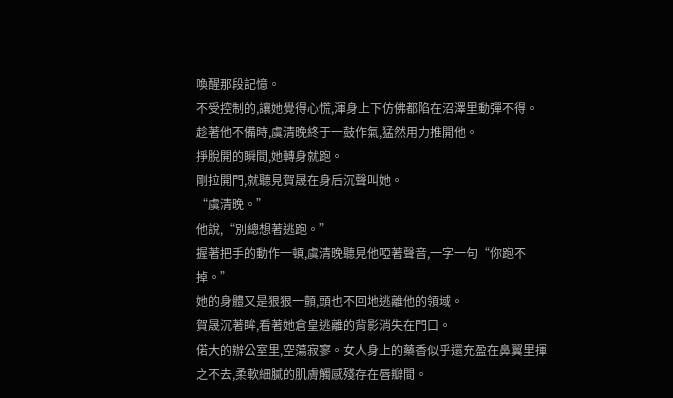喚醒那段記憶。
不受控制的,讓她覺得心慌,渾身上下仿佛都陷在沼澤里動彈不得。
趁著他不備時,虞清晚終于一鼓作氣,猛然用力推開他。
掙脫開的瞬間,她轉身就跑。
剛拉開門,就聽見賀晟在身后沉聲叫她。
“虞清晚。”
他說,“別總想著逃跑。”
握著把手的動作一頓,虞清晚聽見他啞著聲音,一字一句“你跑不掉。”
她的身體又是狠狠一顫,頭也不回地逃離他的領域。
賀晟沉著眸,看著她倉皇逃離的背影消失在門口。
偌大的辦公室里,空蕩寂寥。女人身上的藥香似乎還充盈在鼻翼里揮之不去,柔軟細膩的肌膚觸感殘存在唇瓣間。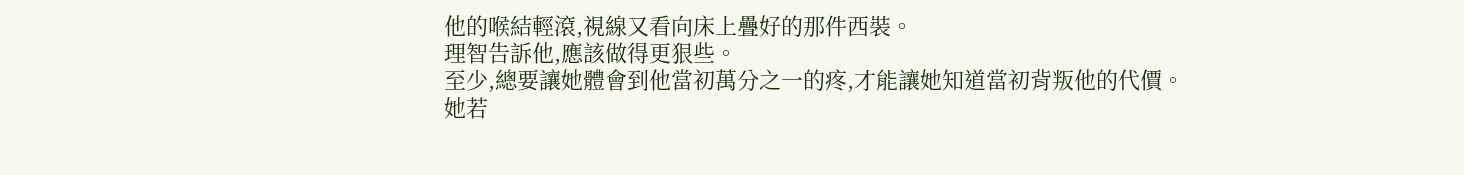他的喉結輕滾,視線又看向床上疊好的那件西裝。
理智告訴他,應該做得更狠些。
至少,總要讓她體會到他當初萬分之一的疼,才能讓她知道當初背叛他的代價。
她若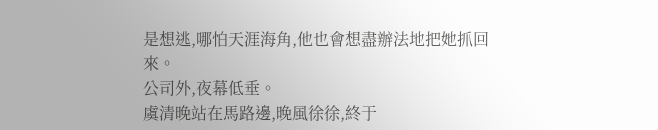是想逃,哪怕天涯海角,他也會想盡辦法地把她抓回來。
公司外,夜幕低垂。
虞清晚站在馬路邊,晚風徐徐,終于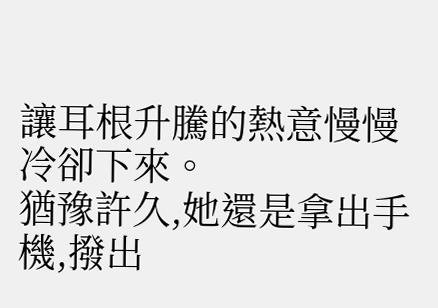讓耳根升騰的熱意慢慢冷卻下來。
猶豫許久,她還是拿出手機,撥出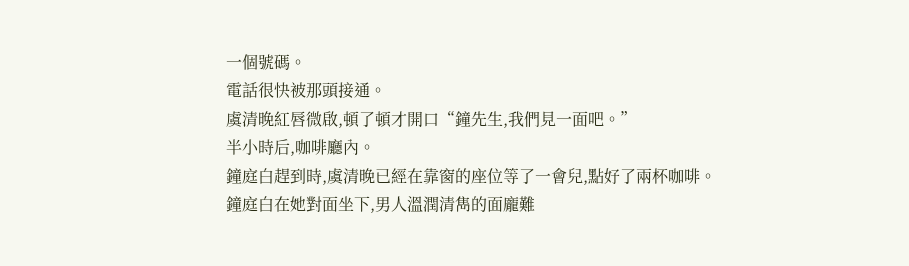一個號碼。
電話很快被那頭接通。
虞清晚紅唇微啟,頓了頓才開口“鐘先生,我們見一面吧。”
半小時后,咖啡廳內。
鐘庭白趕到時,虞清晚已經在靠窗的座位等了一會兒,點好了兩杯咖啡。
鐘庭白在她對面坐下,男人溫潤清雋的面龐難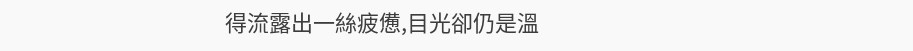得流露出一絲疲憊,目光卻仍是溫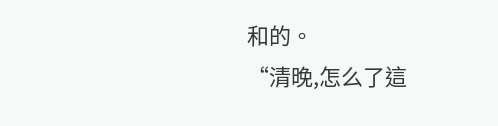和的。
“清晚,怎么了這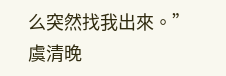么突然找我出來。”
虞清晚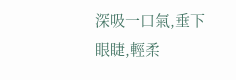深吸一口氣,垂下眼睫,輕柔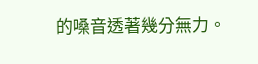的嗓音透著幾分無力。